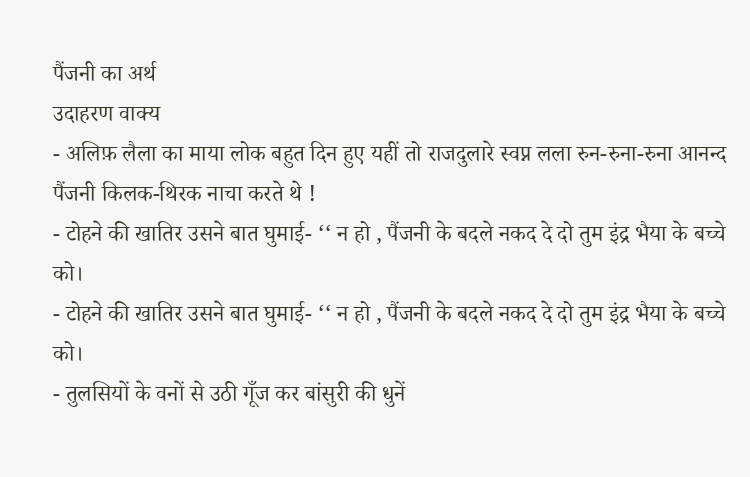पैंजनी का अर्थ
उदाहरण वाक्य
- अलिफ़ लैला का माया लोक बहुत दिन हुए यहीं तो राजदुलारे स्वप्न लला रुन-रुना-रुना आनन्द पैंजनी किलक-थिरक नाचा करते थे !
- टोहने की खातिर उसने बात घुमाई- ‘‘ न हो , पैंजनी के बदले नकद दे दो तुम इंद्र भैया के बच्चे को।
- टोहने की खातिर उसने बात घुमाई- ‘‘ न हो , पैंजनी के बदले नकद दे दो तुम इंद्र भैया के बच्चे को।
- तुलसियों के वनों से उठी गूँज कर बांसुरी की धुनें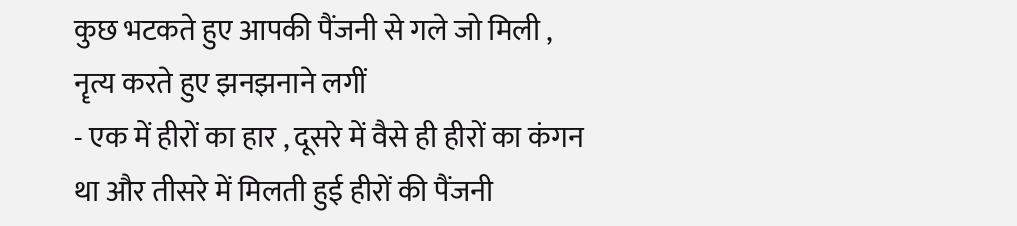कुछ भटकते हुए आपकी पैंजनी से गले जो मिली , नॄत्य करते हुए झनझनाने लगीं
- एक में हीरों का हार , दूसरे में वैसे ही हीरों का कंगन था और तीसरे में मिलती हुई हीरों की पैंजनी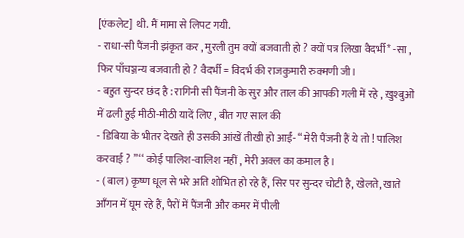[एंकलेट] थी. मैं मामा से लिपट गयी.
- राधा-सी पैंजनी झंकृत कर , मुरली तुम क्यों बजवाती हो ? क्यों पत्र लिखा वैदर्भी* -सा , फिर पाँचञ्जन्य बजवाती हो ? वैदर्भी = विदर्भ की राजकुमारी रुक्मणी जी।
- बहुत सुन्दर छंद है : रागिनी सी पैंजनी के सुर और ताल की आपकी गली में रहे , ख़ुश्बुओं में ढली हुई मीठी-मीठी यादें लिए , बीत गए साल की
- डिबिया के भीतर देखते ही उसकी आंखें तीखी हो आईं- “ मेरी पैंजनी हैं ये तो ! पालिश करवाई ? ” ‘‘ कोई पालिश-वालिश नहीं , मेरी अक्ल का कमाल है।
- ( बाल) कृष्ण धूल से भरे अति शोभित हो रहे हैं, सिर पर सुन्दर चोटी है, खेलते, खाते आँगन में घूम रहे हैं, पैरों में पैंजनी और कमर में पीली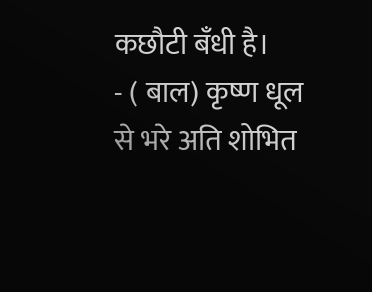कछौटी बँधी है।
- ( बाल) कृष्ण धूल से भरे अति शोभित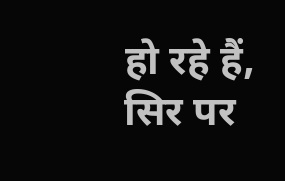हो रहे हैं, सिर पर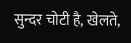सुन्दर चोटी है, खेलते,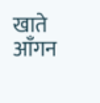खाते आँगन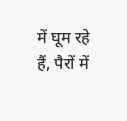में घूम रहे हैं, पैरों में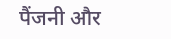पैंजनी और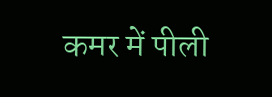कमर में पीली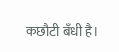कछौटी बँधी है।